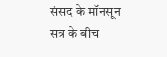संसद के मॉनसून सत्र के बीच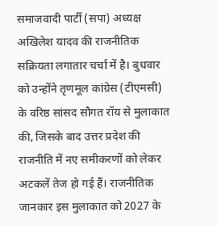समाजवादी पार्टी (सपा) अध्यक्ष अखिलेश यादव की राजनीतिक सक्रियता लगातार चर्चा में है। बुधवार को उन्होंने तृणमूल कांग्रेस (टीएमसी) के वरिष्ठ सांसद सौगत रॉय से मुलाकात की, जिसके बाद उत्तर प्रदेश की राजनीति में नए समीकरणों को लेकर अटकलें तेज हो गई हैं। राजनीतिक जानकार इस मुलाकात को 2027 के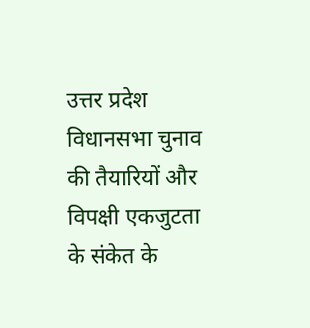उत्तर प्रदेश विधानसभा चुनाव की तैयारियों और विपक्षी एकजुटता के संकेत के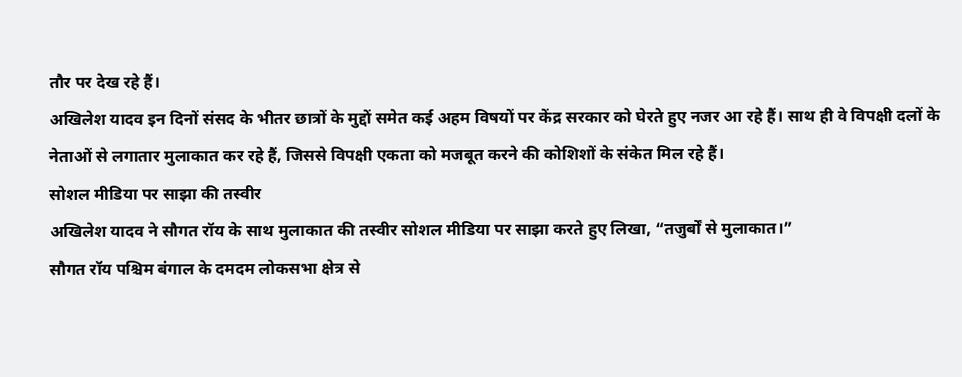तौर पर देख रहे हैं।
अखिलेश यादव इन दिनों संसद के भीतर छात्रों के मुद्दों समेत कई अहम विषयों पर केंद्र सरकार को घेरते हुए नजर आ रहे हैं। साथ ही वे विपक्षी दलों के नेताओं से लगातार मुलाकात कर रहे हैं, जिससे विपक्षी एकता को मजबूत करने की कोशिशों के संकेत मिल रहे हैं।
सोशल मीडिया पर साझा की तस्वीर
अखिलेश यादव ने सौगत रॉय के साथ मुलाकात की तस्वीर सोशल मीडिया पर साझा करते हुए लिखा, “तजुर्बों से मुलाकात।”
सौगत रॉय पश्चिम बंगाल के दमदम लोकसभा क्षेत्र से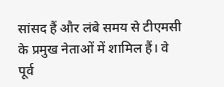सांसद हैं और लंबे समय से टीएमसी के प्रमुख नेताओं में शामिल हैं। वे पूर्व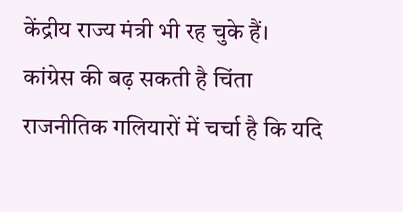केंद्रीय राज्य मंत्री भी रह चुके हैं।
कांग्रेस की बढ़ सकती है चिंता
राजनीतिक गलियारों में चर्चा है कि यदि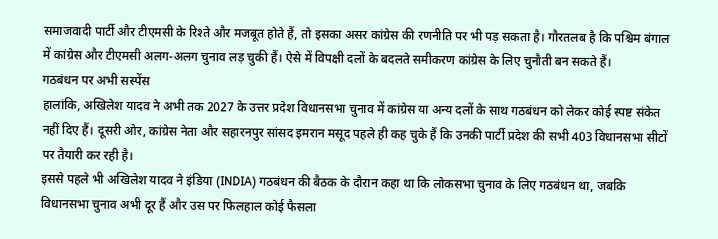समाजवादी पार्टी और टीएमसी के रिश्ते और मजबूत होते हैं, तो इसका असर कांग्रेस की रणनीति पर भी पड़ सकता है। गौरतलब है कि पश्चिम बंगाल में कांग्रेस और टीएमसी अलग-अलग चुनाव लड़ चुकी हैं। ऐसे में विपक्षी दलों के बदलते समीकरण कांग्रेस के लिए चुनौती बन सकते हैं।
गठबंधन पर अभी सस्पेंस
हालांकि, अखिलेश यादव ने अभी तक 2027 के उत्तर प्रदेश विधानसभा चुनाव में कांग्रेस या अन्य दलों के साथ गठबंधन को लेकर कोई स्पष्ट संकेत नहीं दिए हैं। दूसरी ओर, कांग्रेस नेता और सहारनपुर सांसद इमरान मसूद पहले ही कह चुके हैं कि उनकी पार्टी प्रदेश की सभी 403 विधानसभा सीटों पर तैयारी कर रही है।
इससे पहले भी अखिलेश यादव ने इंडिया (INDIA) गठबंधन की बैठक के दौरान कहा था कि लोकसभा चुनाव के लिए गठबंधन था, जबकि विधानसभा चुनाव अभी दूर हैं और उस पर फिलहाल कोई फैसला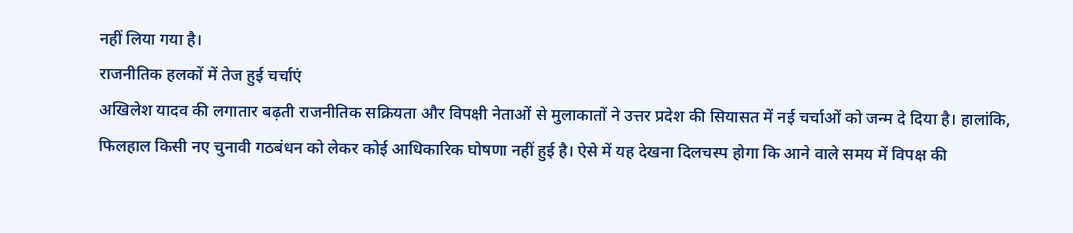नहीं लिया गया है।
राजनीतिक हलकों में तेज हुई चर्चाएं
अखिलेश यादव की लगातार बढ़ती राजनीतिक सक्रियता और विपक्षी नेताओं से मुलाकातों ने उत्तर प्रदेश की सियासत में नई चर्चाओं को जन्म दे दिया है। हालांकि, फिलहाल किसी नए चुनावी गठबंधन को लेकर कोई आधिकारिक घोषणा नहीं हुई है। ऐसे में यह देखना दिलचस्प होगा कि आने वाले समय में विपक्ष की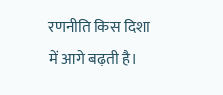रणनीति किस दिशा में आगे बढ़ती है।